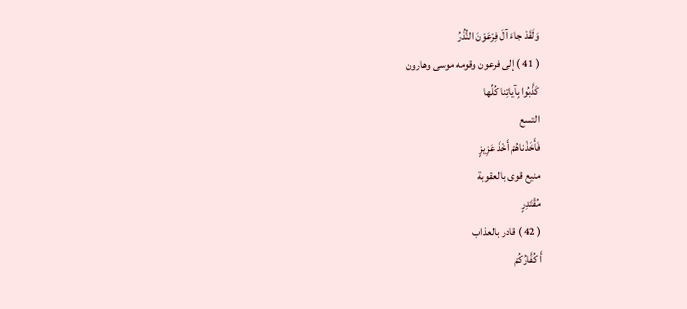وَلَقَدْ جاءَ آلَ فِرْعَوْنَ النُّذُرُ
( 41 ) إلى فرعون وقومه موسى وهارون
كَذَّبُوا بِآياتِنا كُلِّها
التسع
فَأَخَذْناهُمْ أَخْذَ عَزِيزٍ
منيع قوى بالعقوبة
مُقْتَدِرٍ
( 42 ) قادر بالعذاب
أَ كُفَّارُكُمْ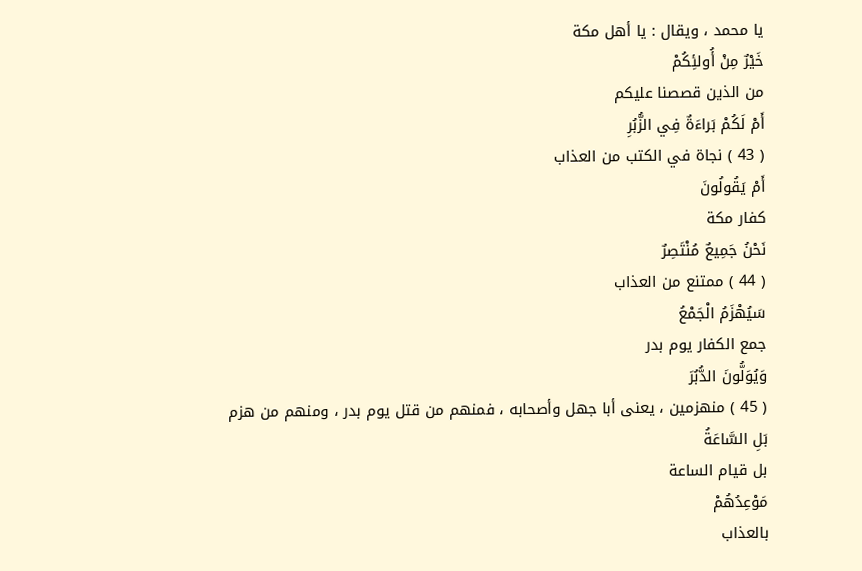يا محمد ، ويقال : يا أهل مكة
خَيْرٌ مِنْ أُولئِكُمْ
من الذين قصصنا عليكم
أَمْ لَكُمْ بَراءَةٌ فِي الزُّبُرِ
( 43 ) نجاة في الكتب من العذاب
أَمْ يَقُولُونَ
كفار مكة
نَحْنُ جَمِيعٌ مُنْتَصِرٌ
( 44 ) ممتنع من العذاب
سَيُهْزَمُ الْجَمْعُ
جمع الكفار يوم بدر
وَيُوَلُّونَ الدُّبُرَ
( 45 ) منهزمين ، يعنى أبا جهل وأصحابه ، فمنهم من قتل يوم بدر ، ومنهم من هزم
بَلِ السَّاعَةُ
بل قيام الساعة
مَوْعِدُهُمْ
بالعذاب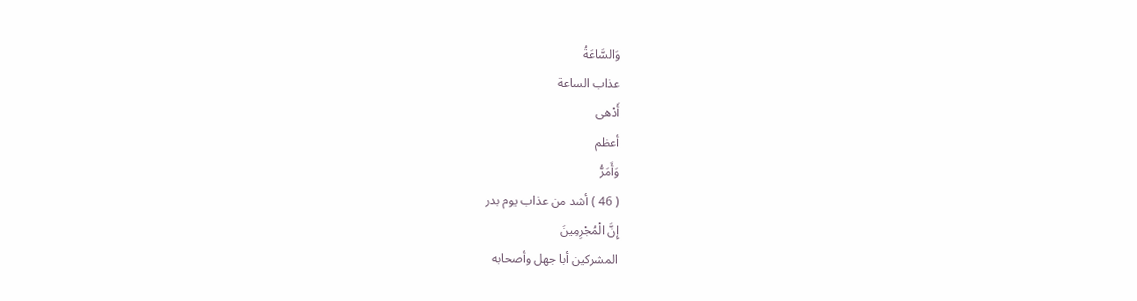وَالسَّاعَةُ
عذاب الساعة
أَدْهى
أعظم
وَأَمَرُّ
( 46 ) أشد من عذاب يوم بدر
إِنَّ الْمُجْرِمِينَ
المشركين أبا جهل وأصحابه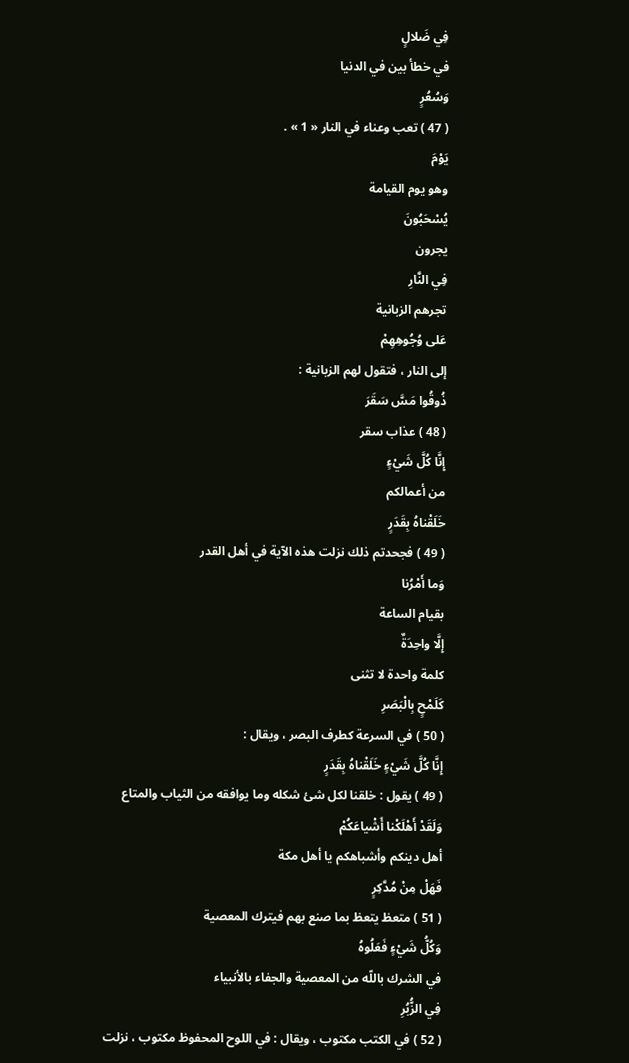فِي ضَلالٍ
في خطأ بين في الدنيا
وَسُعُرٍ
( 47 ) تعب وعناء في النار « 1 » .
يَوْمَ
وهو يوم القيامة
يُسْحَبُونَ
يجرون
فِي النَّارِ
تجرهم الزبانية
عَلى وُجُوهِهِمْ
إلى النار ، فتقول لهم الزبانية :
ذُوقُوا مَسَّ سَقَرَ
( 48 ) عذاب سقر
إِنَّا كُلَّ شَيْءٍ
من أعمالكم
خَلَقْناهُ بِقَدَرٍ
( 49 ) فجحدتم ذلك نزلت هذه الآية في أهل القدر
وَما أَمْرُنا
بقيام الساعة
إِلَّا واحِدَةٌ
كلمة واحدة لا تثنى
كَلَمْحٍ بِالْبَصَرِ
( 50 ) في السرعة كطرف البصر ، ويقال :
إِنَّا كُلَّ شَيْءٍ خَلَقْناهُ بِقَدَرٍ
( 49 ) يقول : خلقنا لكل شئ شكله وما يوافقه من الثياب والمتاع
وَلَقَدْ أَهْلَكْنا أَشْياعَكُمْ
أهل دينكم وأشباهكم يا أهل مكة
فَهَلْ مِنْ مُدَّكِرٍ
( 51 ) متعظ يتعظ بما صنع بهم فيترك المعصية
وَكُلُّ شَيْءٍ فَعَلُوهُ
في الشرك باللّه من المعصية والجفاء بالأنبياء
فِي الزُّبُرِ
( 52 ) في الكتب مكتوب ، ويقال : في اللوح المحفوظ مكتوب ، نزلت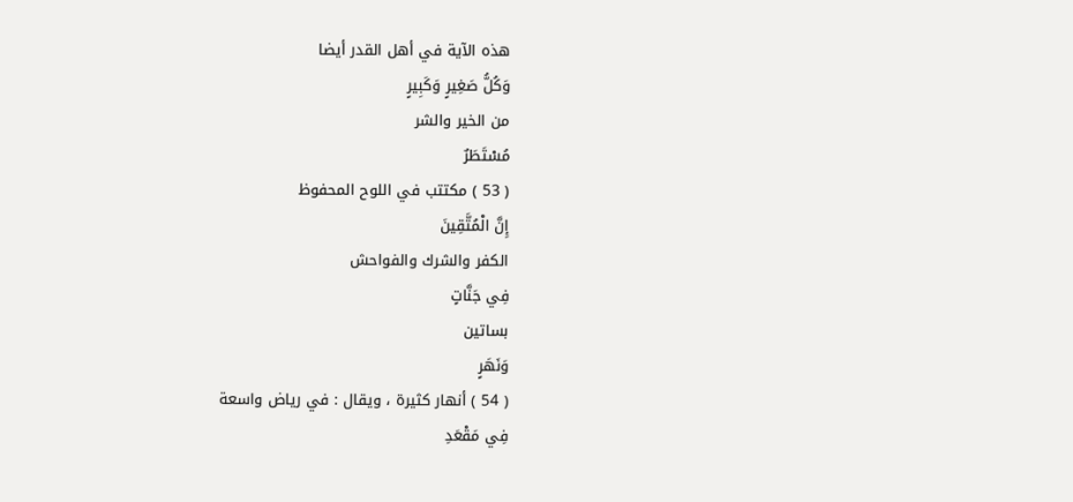هذه الآية في أهل القدر أيضا
وَكُلُّ صَغِيرٍ وَكَبِيرٍ
من الخير والشر
مُسْتَطَرٌ
( 53 ) مكتتب في اللوح المحفوظ
إِنَّ الْمُتَّقِينَ
الكفر والشرك والفواحش
فِي جَنَّاتٍ
بساتين
وَنَهَرٍ
( 54 ) أنهار كثيرة ، ويقال : في رياض واسعة
فِي مَقْعَدِ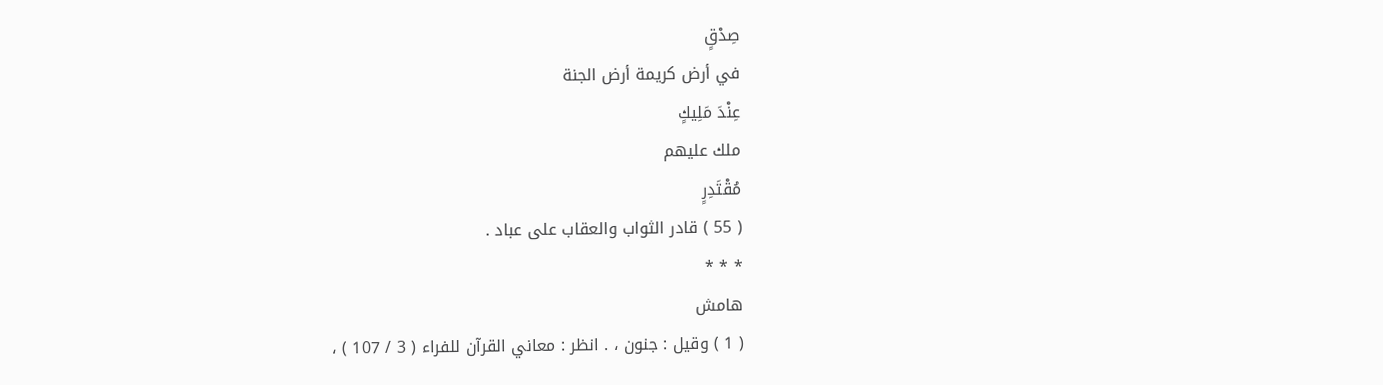صِدْقٍ
في أرض كريمة أرض الجنة
عِنْدَ مَلِيكٍ
ملك عليهم
مُقْتَدِرٍ
( 55 ) قادر الثواب والعقاب على عباد .
* * *
هامش
( 1 ) وقيل : جنون ، . انظر : معاني القرآن للفراء ( 3 / 107 ) ،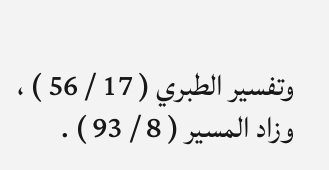وتفسير الطبري ( 17 / 56 ) ، وزاد المسير ( 8 / 93 ) .